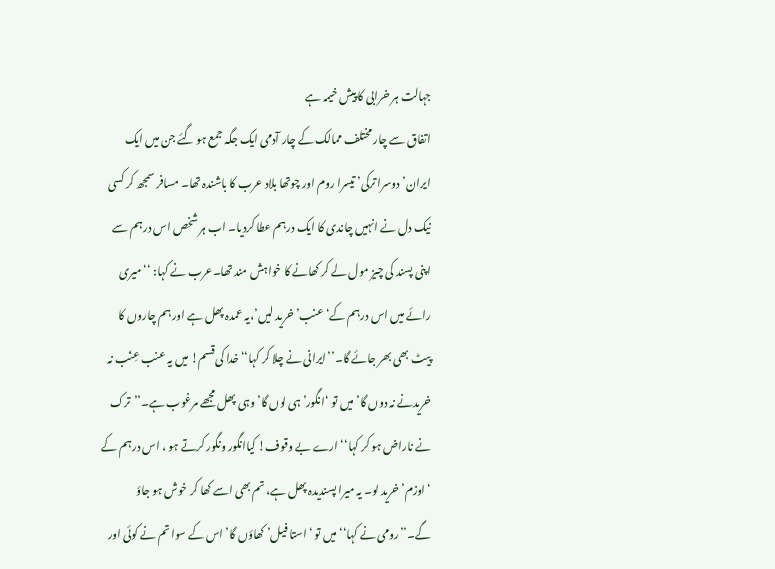جہالت ہر خرابی کا پیش خیمہ ہے
اتفاق سے چار مختلف ممالک کے چار آدمی ایک جگہ جمع ہو گئے جن میں ایک ایران’ دوسرا ترکی’ تیسرا روم اور چوتھا بلاد عرب کا باشندہ تھا۔ مسافر سمجھ کر کسی نیک دل نے انہیں چاندی کا ایک درہم عطا کردیا۔ اب ہر شخص اس درہم سے اپنی پسند کی چیز مول لے کر کھانے کا خواہش مند تھا۔عرب نے کہا: ‘‘میری رائے میں اس درہم کے‘عنب’ خرید لیں’،یہ عمدہ پھل ہے اور ہم چاروں کا پیٹ بھی بھر جائے گا۔’’ایرانی نے چلا کر کہا‘‘خدا کی قسم! میں یہ عنب عِنَب نہ خریدنے نہ دوں گا’ میں تو ‘انگور’ ہی لوں گا’ وہی پھل مجھے مرغوب ہے۔’’ترک نے ناراض ہو کر کہا‘‘ارے بے وقوف! کیاانگور ونگور کرتے ہو ، اس درہم کے ‘اوزم’ خرید لو۔ یہ میرا پسندیدہ پھل ہے، تم بھی اسے کھا کر خوش ہو جاؤ گے۔’’رومی نے کہا‘‘میں تو ‘استا فیل’ کھاؤں گا’ اس کے سوا تم نے کوئی اور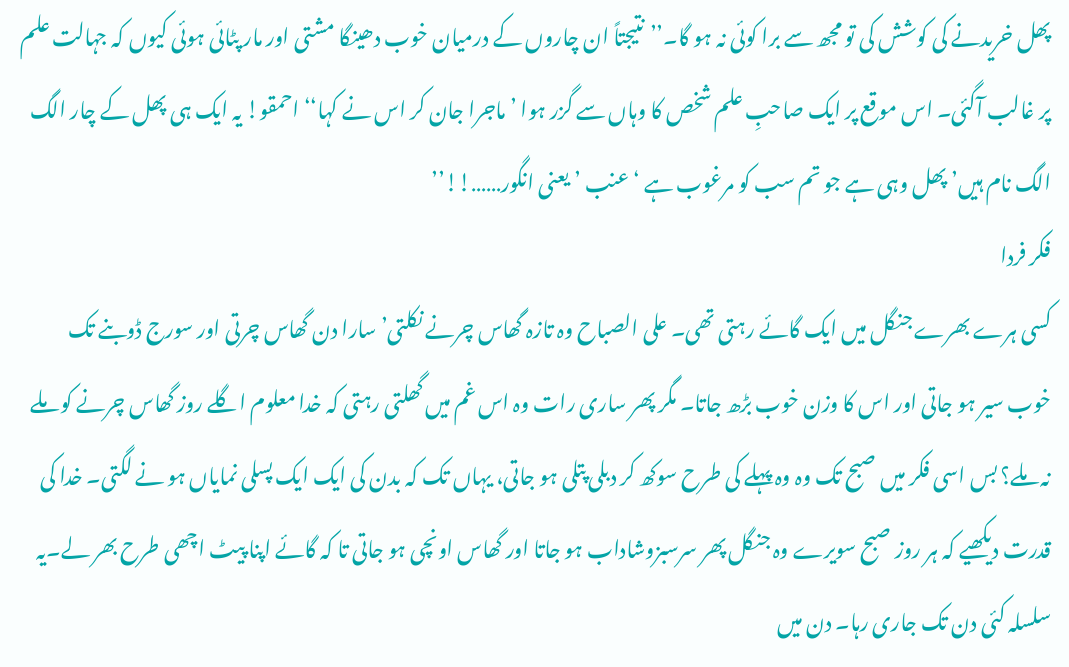پھل خریدنے کی کوشش کی تو مجھ سے برا کوئی نہ ہو گا۔’’نتیجتاً ان چاروں کے درمیان خوب دھینگا مشتی اور مار پٹائی ہوئی کیوں کہ جہالت علم پر غالب آگئی۔ اس موقع پر ایک صاحبِ علم شخص کا وہاں سے گزر ہوا ’ ماجرا جان کر اس نے کہا‘‘ احمقو! یہ ایک ہی پھل کے چار الگ الگ نام ہیں’ پھل وہی ہے جو تم سب کو مرغوب ہے ‘عنب ’ یعنی انگور……!!’’
فکر فردا
کسی ہرے بھرے جنگل میں ایک گائے رہتی تھی۔ علی الصباح وہ تازہ گھاس چرنے نکلتی’ سارا دن گھاس چرتی اور سورج ڈوبنے تک خوب سیر ہو جاتی اور اس کا وزن خوب بڑھ جاتا۔ مگر پھر ساری رات وہ اس غم میں گھلتی رہتی کہ خدا معلوم اگلے روز گھاس چرنے کو ملے نہ ملے؟ بس اسی فکر میں صبح تک وہ وہ پہلے کی طرح سوکھ کر دبلی پتلی ہو جاتی، یہاں تک کہ بدن کی ایک ایک پسلی نمایاں ہو نے لگتی۔ خدا کی قدرت دیکھیے کہ ہر روز صبح سویرے وہ جنگل پھر سرسبزوشاداب ہو جاتا اور گھاس اونچی ہو جاتی تا کہ گائے اپنا پیٹ اچھی طرح بھر لے۔یہ سلسلہ کئی دن تک جاری رہا۔ دن میں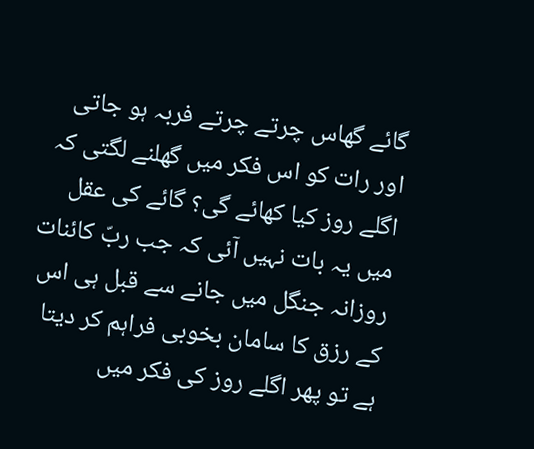گائے گھاس چرتے چرتے فربہ ہو جاتی اور رات کو اس فکر میں گھلنے لگتی کہ اگلے روز کیا کھائے گی؟ گائے کی عقل میں یہ بات نہیں آئی کہ جب ربّ کائنات روزانہ جنگل میں جانے سے قبل ہی اس کے رزق کا سامان بخوبی فراہم کر دیتا ہے تو پھر اگلے روز کی فکر میں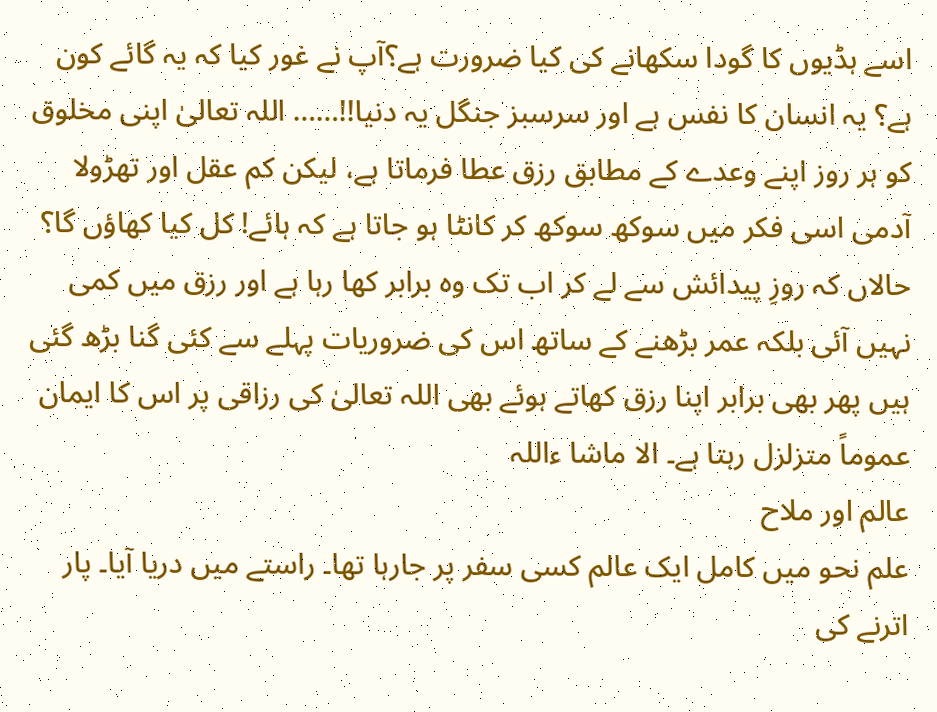اسے ہڈیوں کا گودا سکھانے کی کیا ضرورت ہے؟آپ نے غور کیا کہ یہ گائے کون ہے؟ یہ انسان کا نفس ہے اور سرسبز جنگل یہ دنیا!!…… اللہ تعالیٰ اپنی مخلوق کو ہر روز اپنے وعدے کے مطابق رزق عطا فرماتا ہے، لیکن کم عقل اور تھڑولا آدمی اسی فکر میں سوکھ سوکھ کر کانٹا ہو جاتا ہے کہ ہائے! کل کیا کھاؤں گا؟ حالاں کہ روزِ پیدائش سے لے کر اب تک وہ برابر کھا رہا ہے اور رزق میں کمی نہیں آئی بلکہ عمر بڑھنے کے ساتھ اس کی ضروریات پہلے سے کئی گنا بڑھ گئی ہیں پھر بھی برابر اپنا رزق کھاتے ہوئے بھی اللہ تعالیٰ کی رزاقی پر اس کا ایمان عموماً متزلزل رہتا ہے۔ الا ماشا ءاللہ
عالم اور ملاح
علم نحو میں کامل ایک عالم کسی سفر پر جارہا تھا۔ راستے میں دریا آیا۔ پار اترنے کی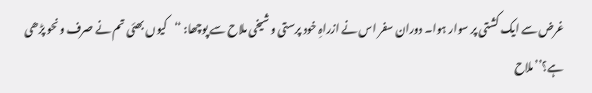غرض سے ایک کشتی پر سوار ہوا۔ دوران سفر اس نے ازراہِ خود پرستی و شیخی ملاح سے پوچھا: ‘‘کیوں بھئی تم نے صرف ونحو پڑھی ہے؟’’ملاح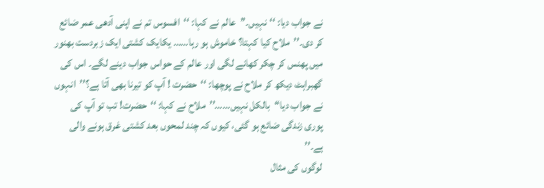نے جواب دیا: ‘‘نہیں۔’’عالم نے کہا: ‘‘افسوس تم نے اپنی آدھی عمر ضائع کر دی۔’’ملاح کیا کہتا؟ خاموش ہو رہا…… یکایک کشتی ایک زبردست بھنور میں پھنس کر چکر کھانے لگی اور عالم کے حواس جواب دینے لگے۔ اس کی گھبراہٹ دیکھ کر ملاح نے پوچھا: ‘‘حضرت ! آپ کو تیرنا بھی آتا ہے؟’’انہوں نے جواب دیا‘‘بالکل نہیں……’’ملاح نے کہا: ‘‘حضرت! تب تو آپ کی پوری زندگی ضائع ہو گئی، کیوں کہ چند لمحوں بعد کشتی غرق ہونے والی ہے۔’’
لوگوں کی مثال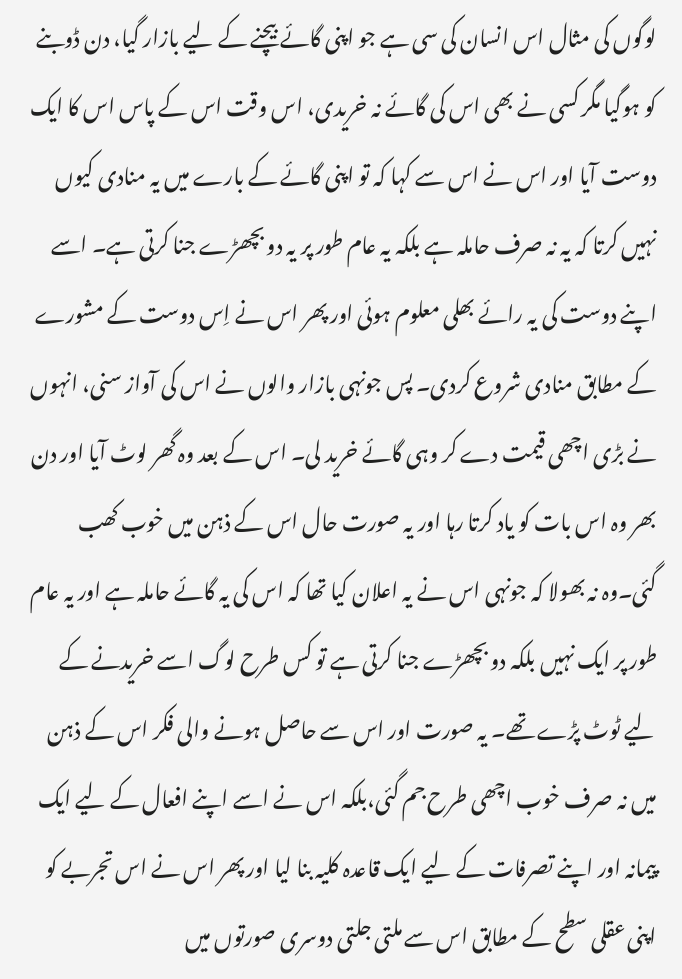لوگوں کی مثال اس انسان کی سی ہے جو اپنی گائے بیچنے کے لیے بازار گیا، دن ڈوبنے کو ہوگیا مگر کسی نے بھی اس کی گائے نہ خریدی، اس وقت اس کے پاس اس کا ایک دوست آیا اور اس نے اس سے کہا کہ تو اپنی گائے کے بارے میں یہ منادی کیوں نہیں کرتا کہ یہ نہ صرف حاملہ ہے بلکہ یہ عام طور پر یہ دو بچھڑے جنا کرتی ہے۔ اسے اپنے دوست کی یہ رائے بھلی معلوم ہوئی اور پھر اس نے اِس دوست کے مشورے کے مطابق منادی شروع کردی۔ پس جونہی بازار والوں نے اس کی آواز سنی، انہوں نے بڑی اچھی قیمت دے کر وہی گائے خرید لی۔ اس کے بعد وہ گھر لوٹ آیا اور دن بھر وہ اس بات کو یاد کرتا رہا اور یہ صورت حال اس کے ذہن میں خوب کھب گئی۔وہ نہ بھولا کہ جونہی اس نے یہ اعلان کیا تھا کہ اس کی یہ گائے حاملہ ہے اور یہ عام طور پر ایک نہیں بلکہ دو بچھڑے جنا کرتی ہے تو کس طرح لوگ اسے خریدنے کے لیے ٹوٹ پڑے تھے۔ یہ صورت اور اس سے حاصل ہونے والی فکر اس کے ذہن میں نہ صرف خوب اچھی طرح جم گئی،بلکہ اس نے اسے اپنے افعال کے لیے ایک پیمانہ اور اپنے تصرفات کے لیے ایک قاعدہ کلیہ بنا لیا اور پھر اس نے اس تجربے کو اپنی عقلی سطح کے مطابق اس سے ملتی جلتی دوسری صورتوں میں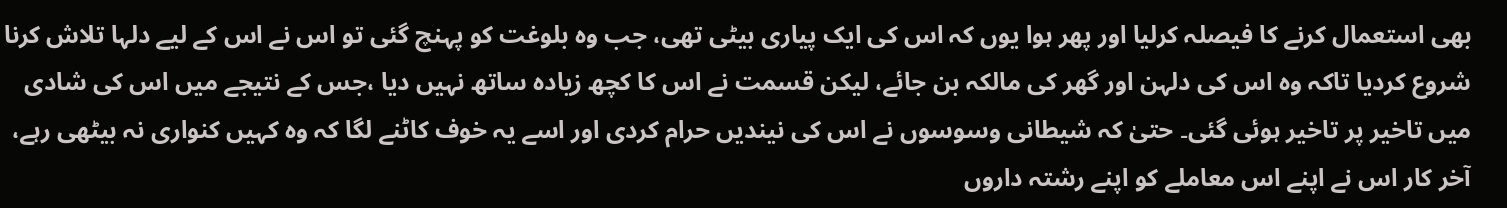بھی استعمال کرنے کا فیصلہ کرلیا اور پھر ہوا یوں کہ اس کی ایک پیاری بیٹی تھی، جب وہ بلوغت کو پہنچ گئی تو اس نے اس کے لیے دلہا تلاش کرنا شروع کردیا تاکہ وہ اس کی دلہن اور گھر کی مالکہ بن جائے، لیکن قسمت نے اس کا کچھ زیادہ ساتھ نہیں دیا ،جس کے نتیجے میں اس کی شادی میں تاخیر پر تاخیر ہوئی گئی۔ حتیٰ کہ شیطانی وسوسوں نے اس کی نیندیں حرام کردی اور اسے یہ خوف کاٹنے لگا کہ وہ کہیں کنواری نہ بیٹھی رہے، آخر کار اس نے اپنے اس معاملے کو اپنے رشتہ داروں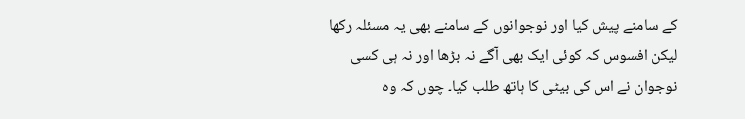کے سامنے پیش کیا اور نوجوانوں کے سامنے بھی یہ مسئلہ رکھا لیکن افسوس کہ کوئی ایک بھی آگے نہ بڑھا اور نہ ہی کسی نوجوان نے اس کی بیٹی کا ہاتھ طلب کیا۔ چوں کہ وہ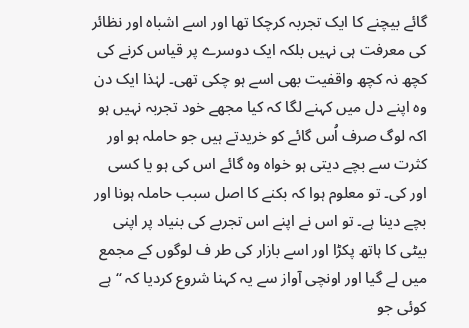گائے بیچنے کا ایک تجربہ کرچکا تھا اور اسے اشباہ اور نظائر کی معرفت ہی نہیں بلکہ ایک دوسرے پر قیاس کرنے کی کچھ نہ کچھ واقفیت بھی اسے ہو چکی تھی۔ لہٰذا ایک دن وہ اپنے دل میں کہنے لگا کہ کیا مجھے خود تجربہ نہیں ہو اکہ لوگ صرف اُس گائے کو خریدتے ہیں جو حاملہ ہو اور کثرت سے بچے دیتی ہو خواہ وہ گائے اس کی ہو یا کسی اور کی۔ تو معلوم ہوا کہ بکنے کا اصل سبب حاملہ ہونا اور بچے دینا ہے۔ تو اس نے اپنے اس تجربے کی بنیاد پر اپنی بیٹی کا ہاتھ پکڑا اور اسے بازار کی طر ف لوگوں کے مجمع میں لے گیا اور اونچی آواز سے یہ کہنا شروع کردیا کہ ‘‘ہے کوئی جو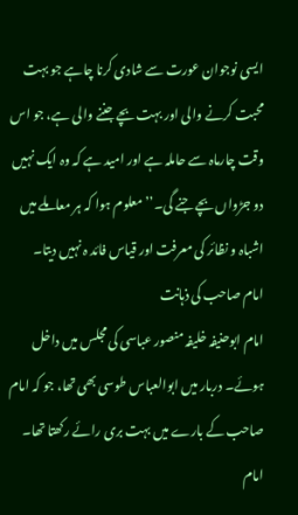ایسی نوجوان عورت سے شادی کرنا چاہے جو بہت محبت کرنے والی اور بہت بچے جننے والی ہے، جو اس وقت چارماہ سے حاملہ ہے اور امید ہے کہ وہ ایک نہیں دو جڑواں بچے جنے گی۔’’ معلوم ہوا کہ ہر معاملے میں اشباہ و نظائر کی معرفت اور قیاس فائد ہ نہیں دیتا۔
امام صاحب کی ذہانت
امام ابوحنیفہ خلیفہ منصور عباسی کی مجلس میں داخل ہوئے۔ دربار میں ابوالعباس طوسی بھی تھا، جو کہ امام صاحب کے بارے میں بہت بری رائے رکھتا تھا۔ امام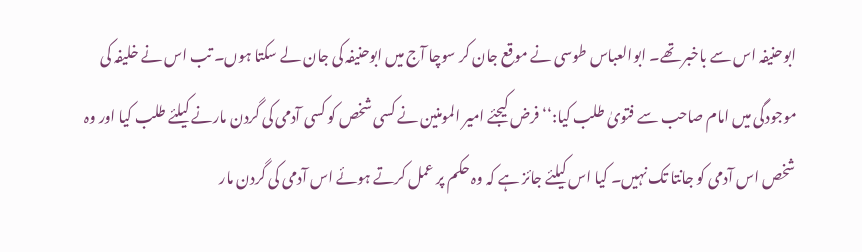ابوحنیفہ اس سے باخبر تھے۔ ابوالعباس طوسی نے موقع جان کر سوچا آج میں ابوحنیفہ کی جان لے سکتا ہوں۔ تب اس نے خلیفہ کی موجودگی میں امام صاحب سے فتویٰ طلب کیا:‘‘فرض کیجئے امیر المومنین نے کسی شخص کو کسی آدمی کی گردن مارنے کیلئے طلب کیا اور وہ شخص اس آدمی کو جانتا تک نہیں۔ کیا اس کیلئے جائز ہے کہ وہ حکم پر عمل کرتے ہوئے اس آدمی کی گردن مار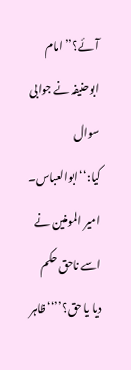آئے؟’’امام ابوحنیفہ نے جوابی سوال کیا:‘‘ابوالعباس۔ امیر المومنین نے اسے ناحق حکم دیا یا حق؟’’‘‘ظاہر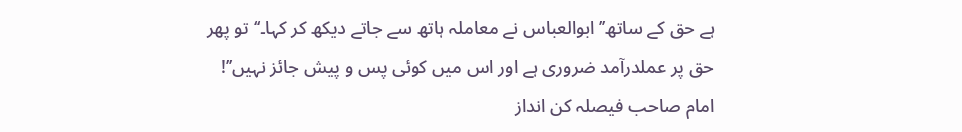ہے حق کے ساتھ’’ ابوالعباس نے معاملہ ہاتھ سے جاتے دیکھ کر کہا۔‘‘تو پھر حق پر عملدرآمد ضروری ہے اور اس میں کوئی پس و پیش جائز نہیں’’! امام صاحب فیصلہ کن انداز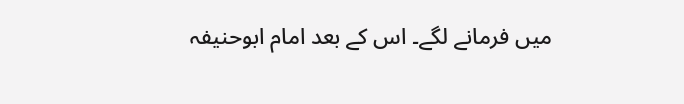میں فرمانے لگے۔ اس کے بعد امام ابوحنیفہ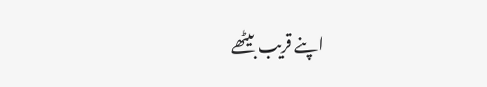اپنے قریب بیٹھے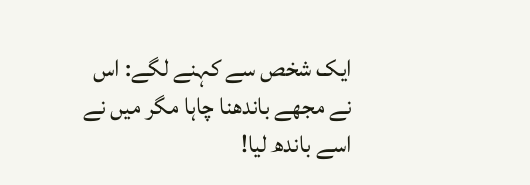ایک شخص سے کہنے لگے: اس نے مجھے باندھنا چاہا مگر میں نے اسے باندھ لیا!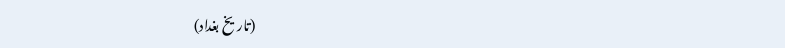(تاریخ بغداد)